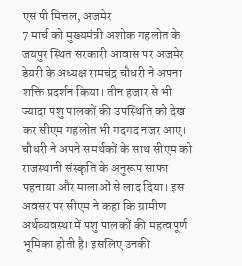एस पी मित्तल, अजमेर
7 मार्च को मुख्यमंत्री अशोक गहलोत के जयपुर स्थित सरकारी आवास पर अजमेर डेयरी के अध्यक्ष रामचंद्र चौधरी ने अपना शक्ति प्रदर्शन किया। तीन हजार से भी ज्यादा पशु पालकों की उपस्थिति को देख कर सीएम गहलोत भी गदगद नजर आए। चौधरी ने अपने समर्थकों के साथ सीएम को राजस्थानी संस्कृति के अनुरूप साफा पहनाया और मालाओं से लाद दिया। इस अवसर पर सीएम ने कहा कि ग्रामीण अर्थव्यवस्था में पशु पालकों की महत्वपूर्ण भूमिका होती है। इसलिए उनकी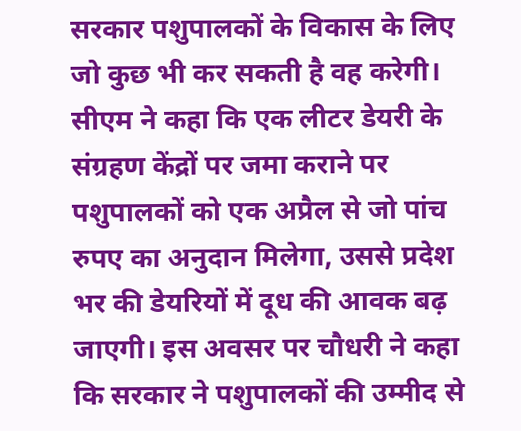सरकार पशुपालकों के विकास के लिए जो कुछ भी कर सकती है वह करेगी। सीएम ने कहा कि एक लीटर डेयरी के संग्रहण केंद्रों पर जमा कराने पर पशुपालकों को एक अप्रैल से जो पांच रुपए का अनुदान मिलेगा, उससे प्रदेश भर की डेयरियों में दूध की आवक बढ़ जाएगी। इस अवसर पर चौधरी ने कहा कि सरकार ने पशुपालकों की उम्मीद से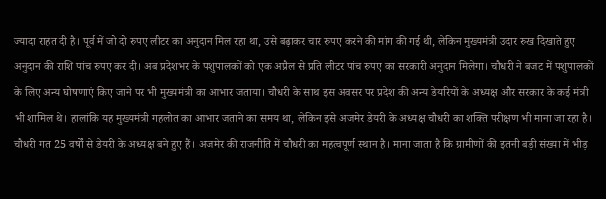ज्यादा राहत दी है। पूर्व में जो दो रुपए लीटर का अनुदान मिल रहा था, उसे बढ़ाकर चार रुपए करने की मांग की गई थी, लेकिन मुख्यमंत्री उदार रुख दिखाते हुए अनुदान की राशि पांच रुपए कर दी। अब प्रदेशभर के पशुपालकों को एक अप्रैल से प्रति लीटर पांच रुपए का सरकारी अनुदान मिलेगा। चौधरी ने बजट में पशुपालकों के लिए अन्य घोषणाएं किए जाने पर भी मुख्यमंत्री का आभार जताया। चौधरी के साथ इस अवसर पर प्रदेश की अन्य डेयरियों के अध्यक्ष और सरकार के कई मंत्री भी शामिल थे। हालांकि यह मुख्यमंत्री गहलोत का आभार जताने का समय था, लेकिन इसे अजमेर डेयरी के अध्यक्ष चौधरी का शक्ति परीक्षण भी माना जा रहा है। चौधरी गत 25 वर्षों से डेयरी के अध्यक्ष बने हुए हैं। अजमेर की राजनीति में चौधरी का महत्वपूर्ण स्थान है। माना जाता है कि ग्रामीणों की इतनी बड़ी संख्या में भीड़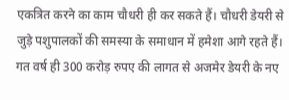एकत्रित करने का काम चौधरी ही कर सकते हैं। चौधरी डेयरी से जुड़े पशुपालकों की समस्या के समाधान में हमेशा आगे रहते हैं। गत वर्ष ही 300 करोड़ रुपए की लागत से अजमेर डेयरी के नए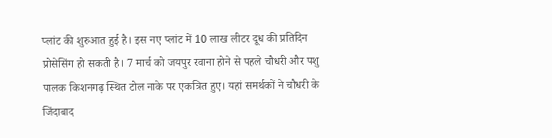प्लांट की शुरुआत हुई है। इस नए प्लांट में 10 लाख लीटर दूध की प्रतिदिन प्रोसेसिंग हो सकती है। 7 मार्च को जयपुर रवाना होने से पहले चौधरी और पशु पालक किशनगढ़ स्थित टोल नाके पर एकत्रित हुए। यहां समर्थकों ने चौधरी के जिंदाबाद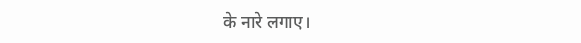के नारे लगाए।